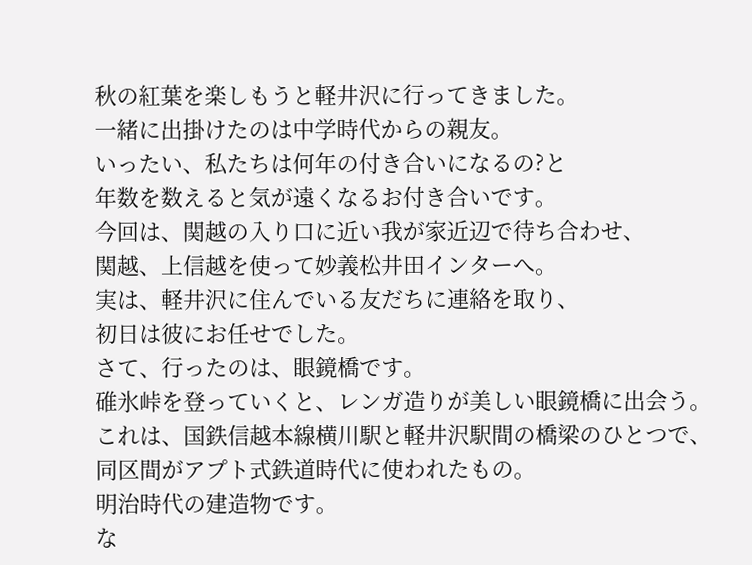秋の紅葉を楽しもうと軽井沢に行ってきました。
一緒に出掛けたのは中学時代からの親友。
いったい、私たちは何年の付き合いになるの?と
年数を数えると気が遠くなるお付き合いです。
今回は、関越の入り口に近い我が家近辺で待ち合わせ、
関越、上信越を使って妙義松井田インターへ。
実は、軽井沢に住んでいる友だちに連絡を取り、
初日は彼にお任せでした。
さて、行ったのは、眼鏡橋です。
碓氷峠を登っていくと、レンガ造りが美しい眼鏡橋に出会う。
これは、国鉄信越本線横川駅と軽井沢駅間の橋梁のひとつで、
同区間がアプト式鉄道時代に使われたもの。
明治時代の建造物です。
な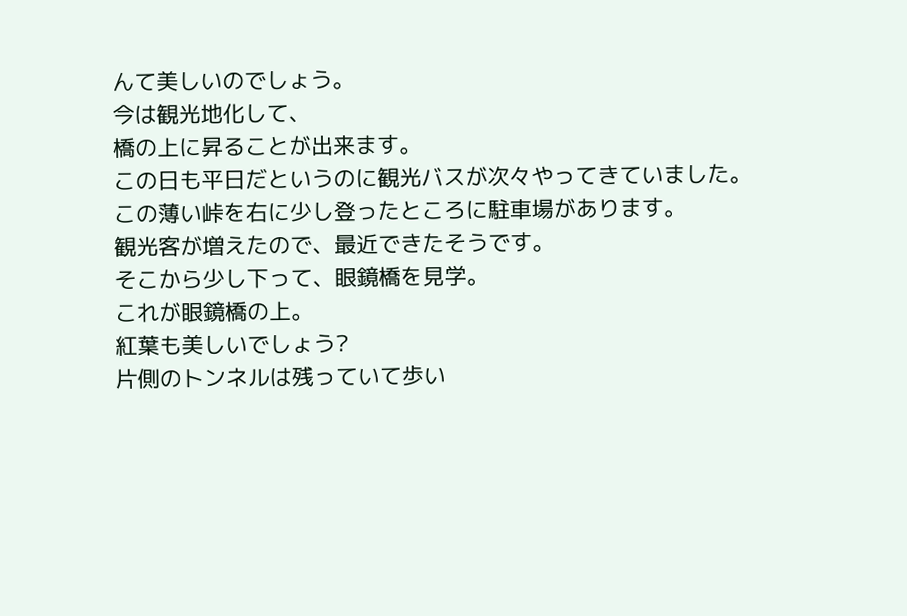んて美しいのでしょう。
今は観光地化して、
橋の上に昇ることが出来ます。
この日も平日だというのに観光バスが次々やってきていました。
この薄い峠を右に少し登ったところに駐車場があります。
観光客が増えたので、最近できたそうです。
そこから少し下って、眼鏡橋を見学。
これが眼鏡橋の上。
紅葉も美しいでしょう?
片側のトンネルは残っていて歩い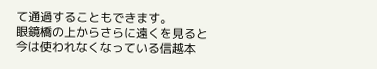て通過することもできます。
眼鏡橋の上からさらに遠くを見ると
今は使われなくなっている信越本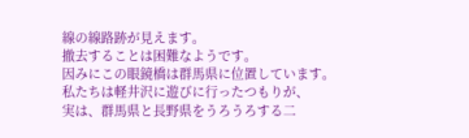線の線路跡が見えます。
撤去することは困難なようです。
因みにこの眼鏡橋は群馬県に位置しています。
私たちは軽井沢に遊びに行ったつもりが、
実は、群馬県と長野県をうろうろする二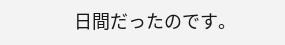日間だったのです。